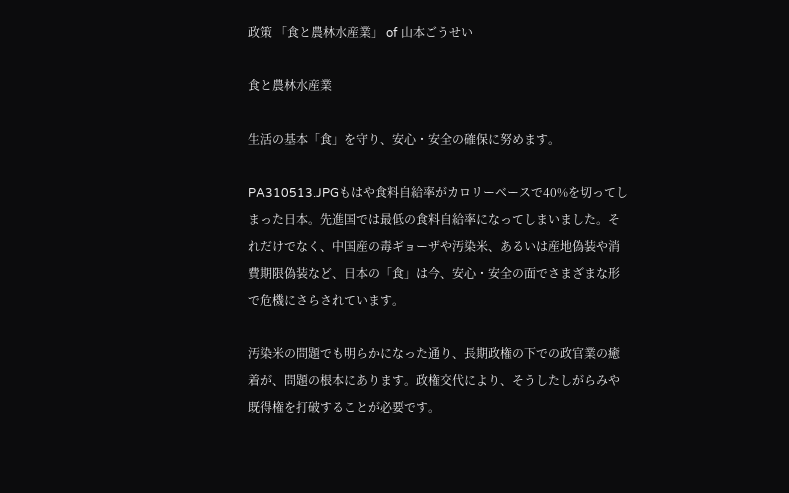政策 「食と農林水産業」 of 山本ごうせい

食と農林水産業

生活の基本「食」を守り、安心・安全の確保に努めます。

PA310513.JPGもはや食料自給率がカロリーベースで40%を切ってしまった日本。先進国では最低の食料自給率になってしまいました。それだけでなく、中国産の毒ギョーザや汚染米、あるいは産地偽装や消費期限偽装など、日本の「食」は今、安心・安全の面でさまざまな形で危機にさらされています。

汚染米の問題でも明らかになった通り、長期政権の下での政官業の癒着が、問題の根本にあります。政権交代により、そうしたしがらみや既得権を打破することが必要です。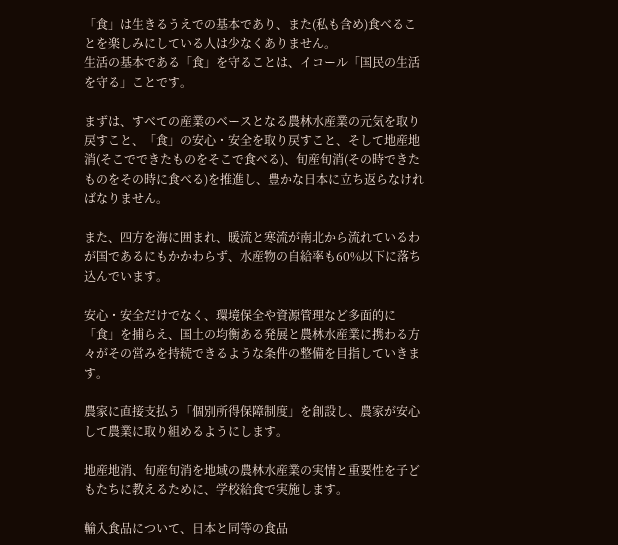「食」は生きるうえでの基本であり、また(私も含め)食べることを楽しみにしている人は少なくありません。
生活の基本である「食」を守ることは、イコール「国民の生活を守る」ことです。

まずは、すべての産業のベースとなる農林水産業の元気を取り戻すこと、「食」の安心・安全を取り戻すこと、そして地産地消(そこでできたものをそこで食べる)、旬産旬消(その時できたものをその時に食べる)を推進し、豊かな日本に立ち返らなければなりません。

また、四方を海に囲まれ、暖流と寒流が南北から流れているわが国であるにもかかわらず、水産物の自給率も60%以下に落ち込んでいます。

安心・安全だけでなく、環境保全や資源管理など多面的に「食」を捕らえ、国土の均衡ある発展と農林水産業に携わる方々がその営みを持続できるような条件の整備を目指していきます。

農家に直接支払う「個別所得保障制度」を創設し、農家が安心して農業に取り組めるようにします。

地産地消、旬産旬消を地域の農林水産業の実情と重要性を子どもたちに教えるために、学校給食で実施します。

輸入食品について、日本と同等の食品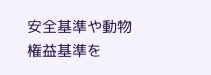安全基準や動物権益基準を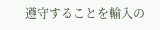遵守することを輸入の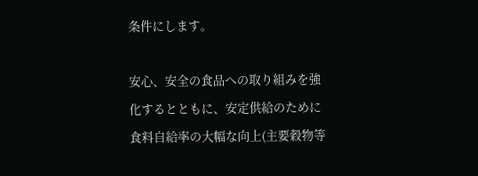条件にします。

安心、安全の食品への取り組みを強化するとともに、安定供給のために食料自給率の大幅な向上(主要穀物等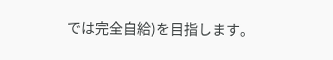では完全自給)を目指します。